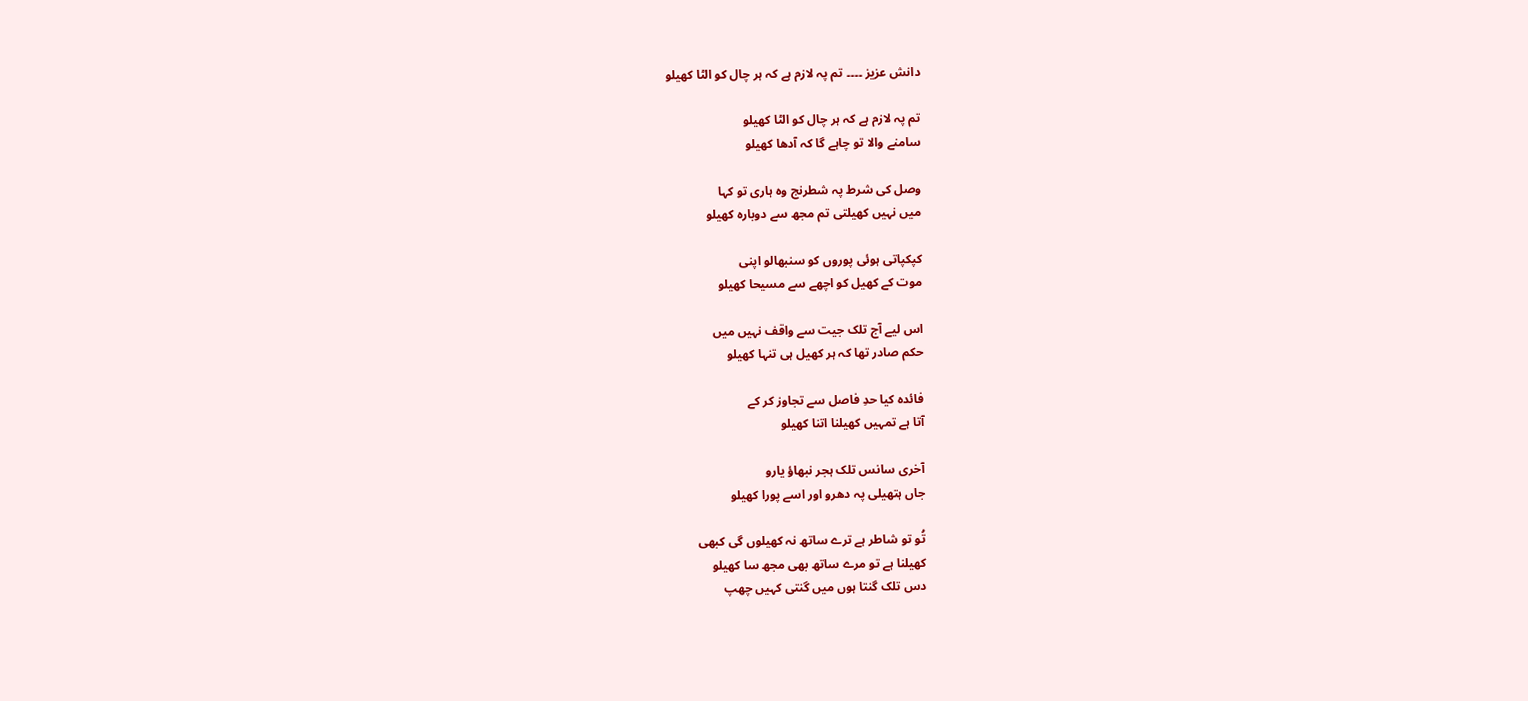دانش عزیز ۔۔۔۔ تم پہ لازم ہے کہ ہر چال کو الٹا کھیلو

تم پہ لازم ہے کہ ہر چال کو الٹا کھیلو
سامنے والا تو چاہے گا کہ آدھا کھیلو

وصل کی شرط پہ شطرنج وہ ہاری تو کہا
میں نہیں کھیلتی تم مجھ سے دوبارہ کھیلو

کپکپاتی ہوئی پوروں کو سنبھالو اپنی
موت کے کھیل کو اچھے سے مسیحا کھیلو

اس لیے آج تلک جیت سے واقف نہیں میں
حکم صادر تھا کہ ہر کھیل ہی تنہا کھیلو

فائدہ کیا حدِ فاصل سے تجاوز کر کے
آتا ہے تمہیں کھیلنا اتنا کھیلو

آخری سانس تلک ہجر نبھاؤ یارو
جاں ہتھیلی پہ دھرو اور اسے پورا کھیلو

تُو تو شاطر ہے ترے ساتھ نہ کھیلوں گی کبھی
کھیلنا ہے تو مرے ساتھ بھی مجھ سا کھیلو
دس تلک گنتا ہوں میں گنتی کہیں چھپ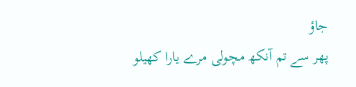جاؤ
پھر سے تم آنکھ مچولی مرے یارا کھیلو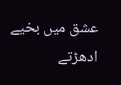عشق میں بخیے ادھڑتے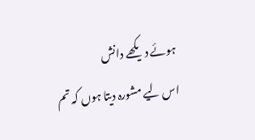ہوئے دیکھے دانش
اس لیے مشورہ دیتا ہوں کہ تم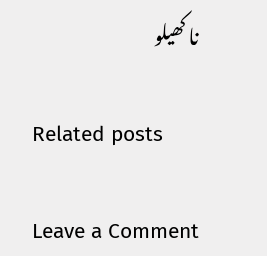نا کھیلو

Related posts

Leave a Comment